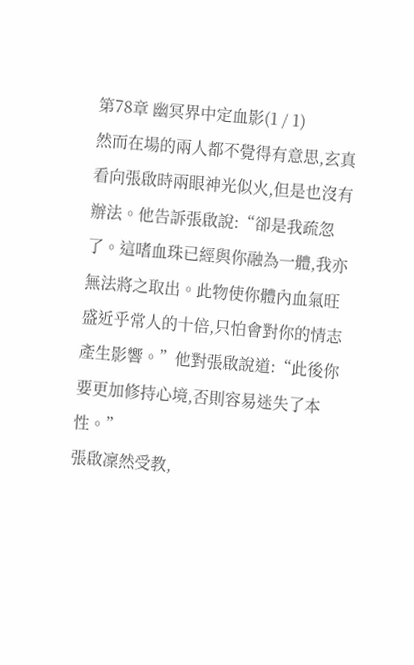第78章 幽冥界中定血影(1 / 1)
然而在場的兩人都不覺得有意思,玄真看向張啟時兩眼神光似火,但是也沒有辦法。他告訴張啟說:“卻是我疏忽了。這嗜血珠已經與你融為一體,我亦無法將之取出。此物使你體內血氣旺盛近乎常人的十倍,只怕會對你的情志產生影響。”他對張啟說道:“此後你要更加修持心境,否則容易迷失了本性。”
張啟凜然受教,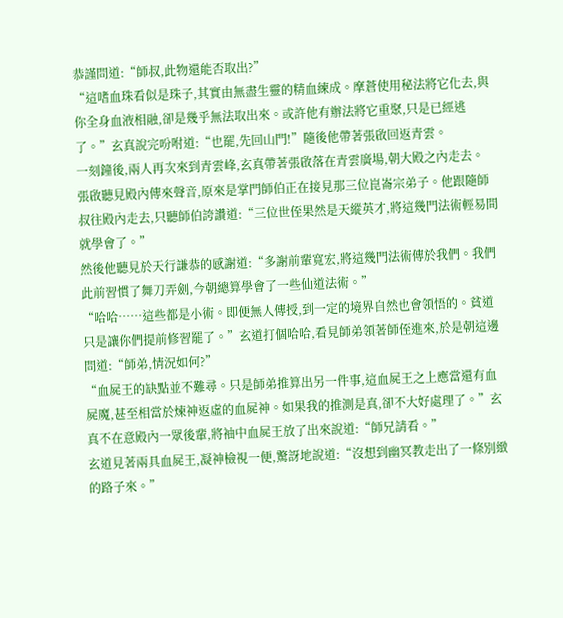恭謹問道:“師叔,此物還能否取出?”
“這嗜血珠看似是珠子,其實由無盡生靈的精血練成。摩蒼使用秘法將它化去,與你全身血液相融,卻是幾乎無法取出來。或許他有辦法將它重聚,只是已經逃了。”玄真說完吩咐道:“也罷,先回山門!”隨後他帶著張啟回返青雲。
一刻鐘後,兩人再次來到青雲峰,玄真帶著張啟落在青雲廣場,朝大殿之內走去。
張啟聽見殿內傳來聲音,原來是掌門師伯正在接見那三位崑崙宗弟子。他跟隨師叔往殿內走去,只聽師伯誇讚道:“三位世侄果然是天縱英才,將這幾門法術輕易間就學會了。”
然後他聽見於天行謙恭的感謝道:“多謝前輩寬宏,將這幾門法術傳於我們。我們此前習慣了舞刀弄劍,今朝總算學會了一些仙道法術。”
“哈哈……這些都是小術。即便無人傳授,到一定的境界自然也會領悟的。貧道只是讓你們提前修習罷了。”玄道打個哈哈,看見師弟領著師侄進來,於是朝這邊問道:“師弟,情況如何?”
“血屍王的缺點並不難尋。只是師弟推算出另一件事,這血屍王之上應當還有血屍魔,甚至相當於煉神返虛的血屍神。如果我的推測是真,卻不大好處理了。”玄真不在意殿內一眾後輩,將袖中血屍王放了出來說道:“師兄請看。”
玄道見著兩具血屍王,凝神檢視一便,驚訝地說道:“沒想到幽冥教走出了一條別緻的路子來。”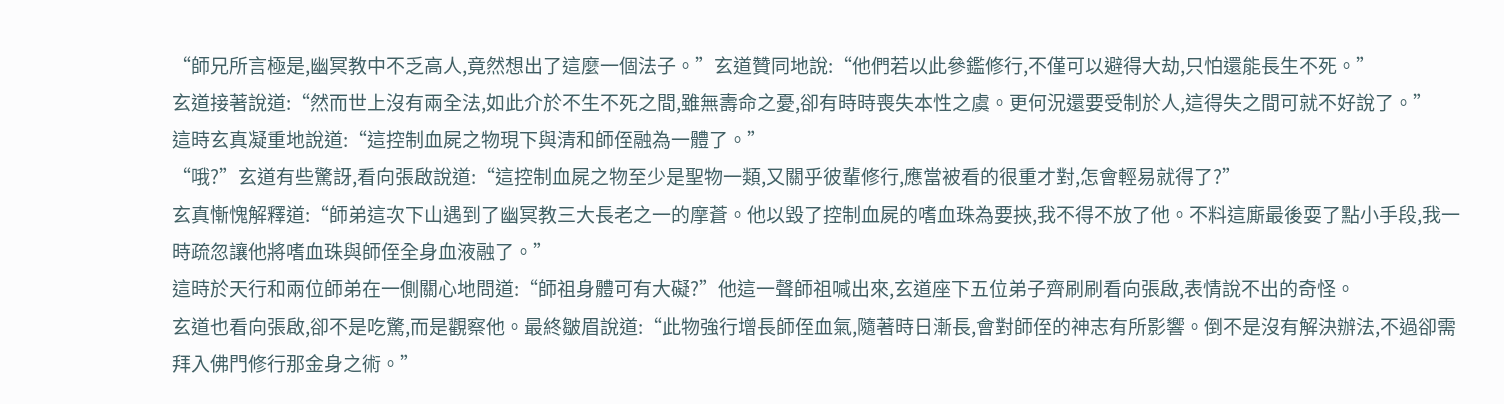“師兄所言極是,幽冥教中不乏高人,竟然想出了這麼一個法子。”玄道贊同地說:“他們若以此參鑑修行,不僅可以避得大劫,只怕還能長生不死。”
玄道接著說道:“然而世上沒有兩全法,如此介於不生不死之間,雖無壽命之憂,卻有時時喪失本性之虞。更何況還要受制於人,這得失之間可就不好說了。”
這時玄真凝重地說道:“這控制血屍之物現下與清和師侄融為一體了。”
“哦?”玄道有些驚訝,看向張啟說道:“這控制血屍之物至少是聖物一類,又關乎彼輩修行,應當被看的很重才對,怎會輕易就得了?”
玄真慚愧解釋道:“師弟這次下山遇到了幽冥教三大長老之一的摩蒼。他以毀了控制血屍的嗜血珠為要挾,我不得不放了他。不料這廝最後耍了點小手段,我一時疏忽讓他將嗜血珠與師侄全身血液融了。”
這時於天行和兩位師弟在一側關心地問道:“師祖身體可有大礙?”他這一聲師祖喊出來,玄道座下五位弟子齊刷刷看向張啟,表情說不出的奇怪。
玄道也看向張啟,卻不是吃驚,而是觀察他。最終皺眉說道:“此物強行增長師侄血氣,隨著時日漸長,會對師侄的神志有所影響。倒不是沒有解決辦法,不過卻需拜入佛門修行那金身之術。”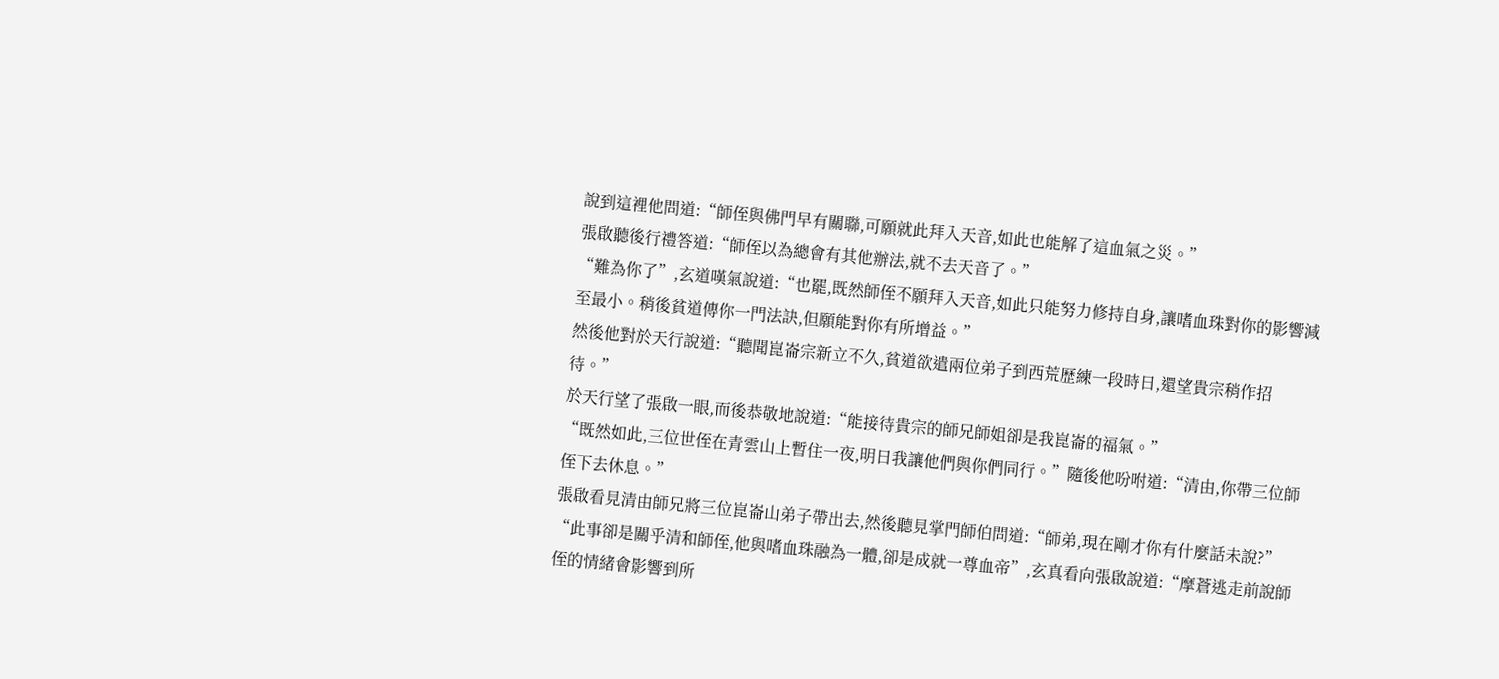說到這裡他問道:“師侄與佛門早有關聯,可願就此拜入天音,如此也能解了這血氣之災。”
張啟聽後行禮答道:“師侄以為總會有其他辦法,就不去天音了。”
“難為你了”,玄道嘆氣說道:“也罷,既然師侄不願拜入天音,如此只能努力修持自身,讓嗜血珠對你的影響減至最小。稍後貧道傳你一門法訣,但願能對你有所增益。”
然後他對於天行說道:“聽聞崑崙宗新立不久,貧道欲遣兩位弟子到西荒歷練一段時日,還望貴宗稍作招待。”
於天行望了張啟一眼,而後恭敬地說道:“能接待貴宗的師兄師姐卻是我崑崙的福氣。”
“既然如此,三位世侄在青雲山上暫住一夜,明日我讓他們與你們同行。”隨後他吩咐道:“清由,你帶三位師侄下去休息。”
張啟看見清由師兄將三位崑崙山弟子帶出去,然後聽見掌門師伯問道:“師弟,現在剛才你有什麼話未說?”
“此事卻是關乎清和師侄,他與嗜血珠融為一體,卻是成就一尊血帝”,玄真看向張啟說道:“摩蒼逃走前說師侄的情緒會影響到所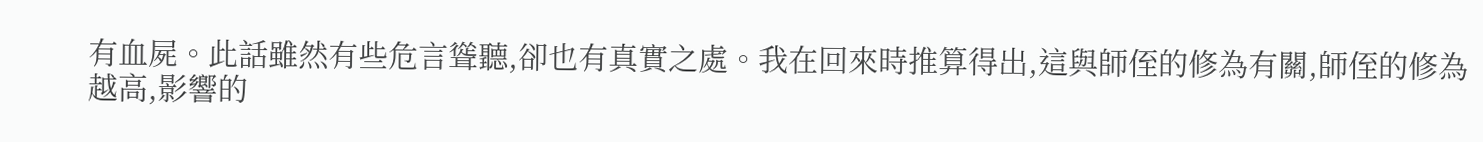有血屍。此話雖然有些危言聳聽,卻也有真實之處。我在回來時推算得出,這與師侄的修為有關,師侄的修為越高,影響的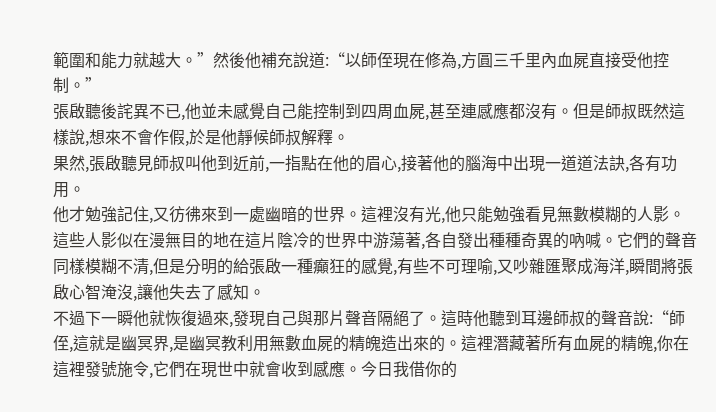範圍和能力就越大。”然後他補充說道:“以師侄現在修為,方圓三千里內血屍直接受他控制。”
張啟聽後詫異不已,他並未感覺自己能控制到四周血屍,甚至連感應都沒有。但是師叔既然這樣說,想來不會作假,於是他靜候師叔解釋。
果然,張啟聽見師叔叫他到近前,一指點在他的眉心,接著他的腦海中出現一道道法訣,各有功用。
他才勉強記住,又彷彿來到一處幽暗的世界。這裡沒有光,他只能勉強看見無數模糊的人影。這些人影似在漫無目的地在這片陰冷的世界中游蕩著,各自發出種種奇異的吶喊。它們的聲音同樣模糊不清,但是分明的給張啟一種癲狂的感覺,有些不可理喻,又吵雜匯聚成海洋,瞬間將張啟心智淹沒,讓他失去了感知。
不過下一瞬他就恢復過來,發現自己與那片聲音隔絕了。這時他聽到耳邊師叔的聲音說:“師侄,這就是幽冥界,是幽冥教利用無數血屍的精魄造出來的。這裡潛藏著所有血屍的精魄,你在這裡發號施令,它們在現世中就會收到感應。今日我借你的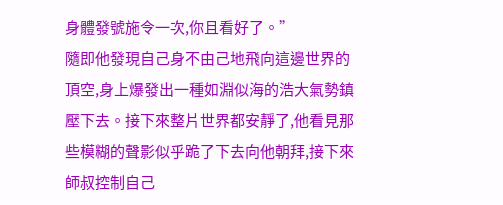身體發號施令一次,你且看好了。”
隨即他發現自己身不由己地飛向這邊世界的頂空,身上爆發出一種如淵似海的浩大氣勢鎮壓下去。接下來整片世界都安靜了,他看見那些模糊的聲影似乎跪了下去向他朝拜,接下來師叔控制自己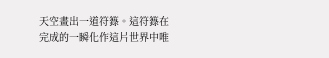天空畫出一道符籙。這符籙在完成的一瞬化作這片世界中唯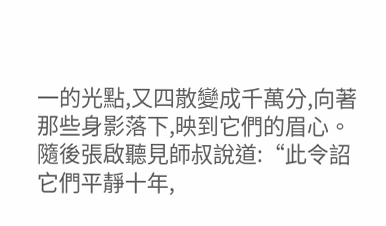一的光點,又四散變成千萬分,向著那些身影落下,映到它們的眉心。
隨後張啟聽見師叔說道:“此令詔它們平靜十年,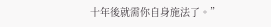十年後就需你自身施法了。”